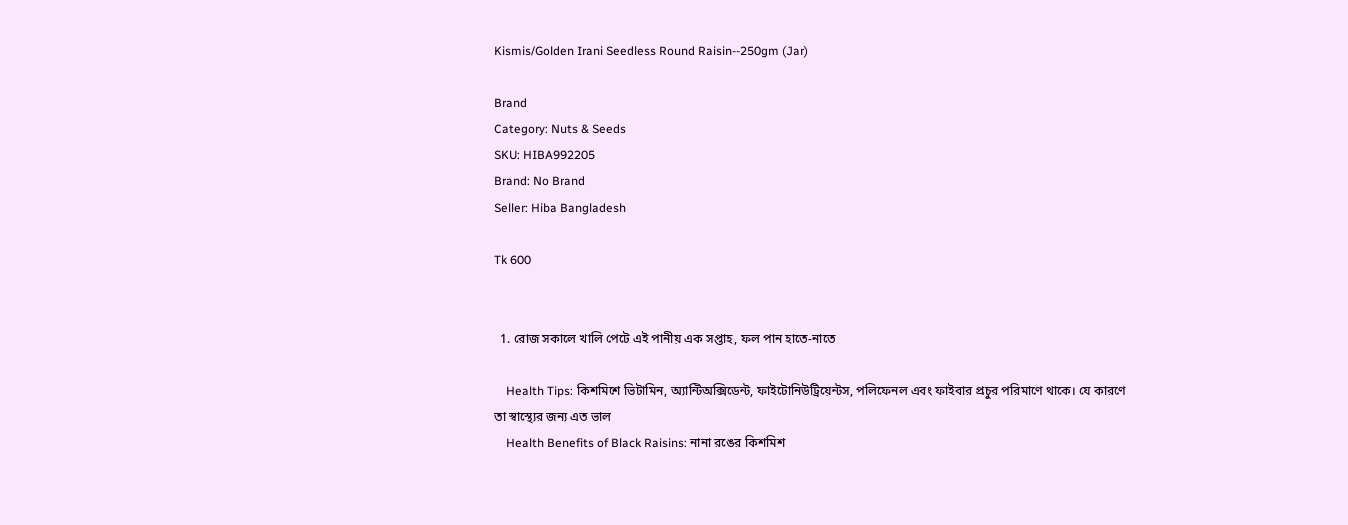Kismis/Golden Irani Seedless Round Raisin--250gm (Jar)

Brand
Category: Nuts & Seeds
SKU: HIBA992205
Brand: No Brand
Seller: Hiba Bangladesh

Tk 600


  1. রোজ সকালে খালি পেটে এই পানীয় এক সপ্তাহ, ফল পান হাতে-নাতে

    Health Tips: কিশমিশে ভিটামিন, অ্যান্টিঅক্সিডেন্ট, ফাইটোনিউট্রিয়েন্টস, পলিফেনল এবং ফাইবার প্রচুর পরিমাণে থাকে। যে কারণে তা স্বাস্থ্যের জন্য এত ভাল
    Health Benefits of Black Raisins: নানা রঙের কিশমিশ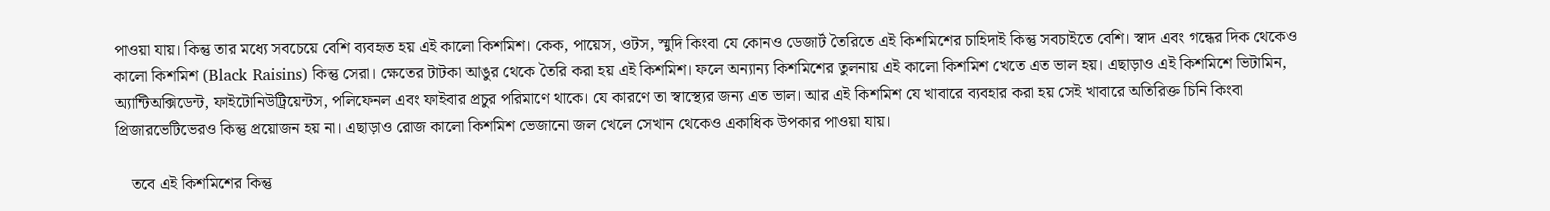পাওয়া যায়। কিন্তু তার মধ্যে সবচেয়ে বেশি ব্যবহৃত হয় এই কালো কিশমিশ। কেক, পায়েস, ওটস, স্মুদি কিংবা যে কোনও ডেজার্ট তৈরিতে এই কিশমিশের চাহিদাই কিন্তু সবচাইতে বেশি। স্বাদ এবং গন্ধের দিক থেকেও কালো কিশমিশ (Black Raisins) কিন্তু সেরা। ক্ষেতের টাটকা আঙুর থেকে তৈরি করা হয় এই কিশমিশ। ফলে অন্যান্য কিশমিশের তুলনায় এই কালো কিশমিশ খেতে এত ভাল হয়। এছাড়াও এই কিশমিশে ভিটামিন, অ্যান্টিঅক্সিডেন্ট, ফাইটোনিউট্রিয়েন্টস, পলিফেনল এবং ফাইবার প্রচুর পরিমাণে থাকে। যে কারণে তা স্বাস্থ্যের জন্য এত ভাল। আর এই কিশমিশ যে খাবারে ব্যবহার করা হয় সেই খাবারে অতিরিক্ত চিনি কিংবা প্রিজারভেটিভেরও কিন্তু প্রয়োজন হয় না। এছাড়াও রোজ কালো কিশমিশ ভেজানো জল খেলে সেখান থেকেও একাধিক উপকার পাওয়া যায়।

    তবে এই কিশমিশের কিন্তু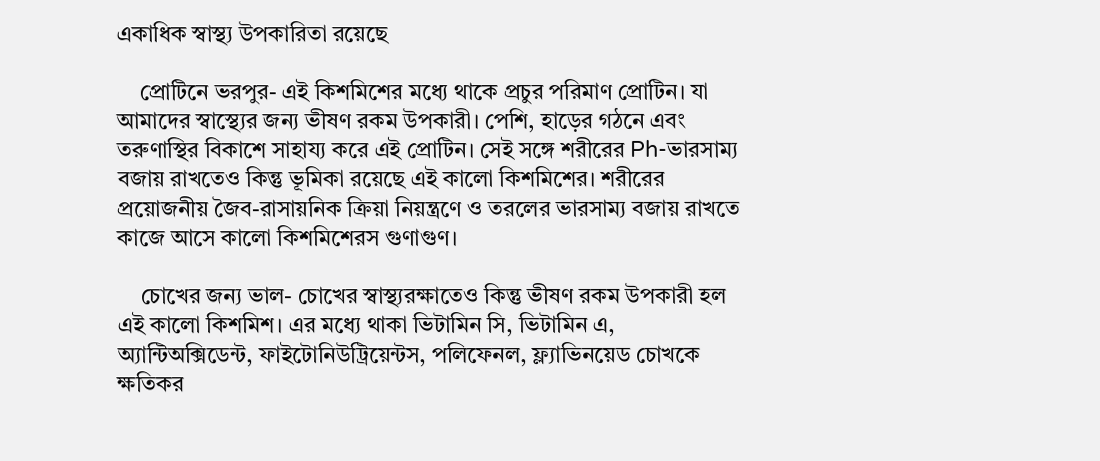একাধিক স্বাস্থ্য উপকারিতা রয়েছে

    প্রোটিনে ভরপুর- এই কিশমিশের মধ্যে থাকে প্রচুর পরিমাণ প্রোটিন। যা আমাদের স্বাস্থ্যের জন্য ভীষণ রকম উপকারী। পেশি, হাড়ের গঠনে এবং তরুণাস্থির বিকাশে সাহায্য করে এই প্রোটিন। সেই সঙ্গে শরীরের Ph-ভারসাম্য বজায় রাখতেও কিন্তু ভূমিকা রয়েছে এই কালো কিশমিশের। শরীরের প্রয়োজনীয় জৈব-রাসায়নিক ক্রিয়া নিয়ন্ত্রণে ও তরলের ভারসাম্য বজায় রাখতে কাজে আসে কালো কিশমিশেরস গুণাগুণ।

    চোখের জন্য ভাল- চোখের স্বাস্থ্যরক্ষাতেও কিন্তু ভীষণ রকম উপকারী হল এই কালো কিশমিশ। এর মধ্যে থাকা ভিটামিন সি, ভিটামিন এ, অ্যান্টিঅক্সিডেন্ট, ফাইটোনিউট্রিয়েন্টস, পলিফেনল, ফ্ল্যাভিনয়েড চোখকে ক্ষতিকর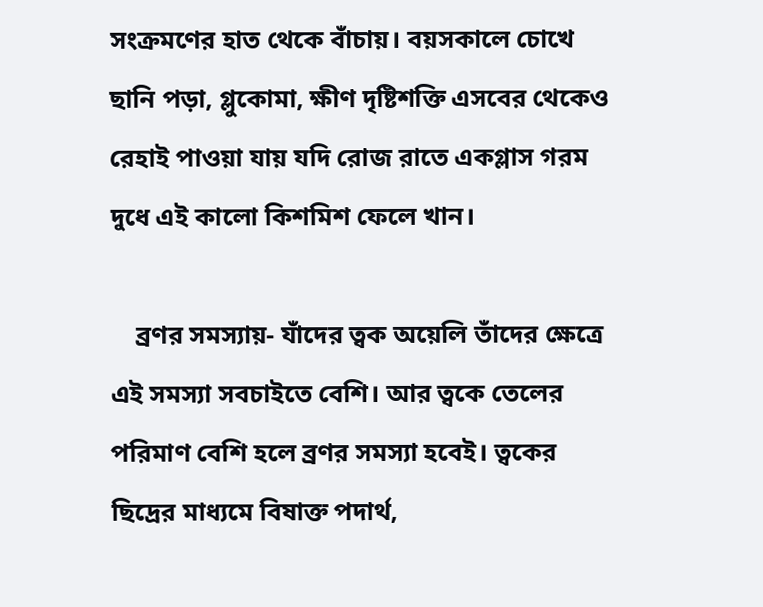সংক্রমণের হাত থেকে বাঁচায়। বয়সকালে চোখে ছানি পড়া, গ্লুকোমা, ক্ষীণ দৃষ্টিশক্তি এসবের থেকেও রেহাই পাওয়া যায় যদি রোজ রাতে একগ্লাস গরম দুধে এই কালো কিশমিশ ফেলে খান।

    ব্রণর সমস্যায়- যাঁদের ত্বক অয়েলি তাঁদের ক্ষেত্রে এই সমস্যা সবচাইতে বেশি। আর ত্বকে তেলের পরিমাণ বেশি হলে ব্রণর সমস্যা হবেই। ত্বকের ছিদ্রের মাধ্যমে বিষাক্ত পদার্থ,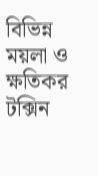বিভিন্ন ময়লা ও ক্ষতিকর টক্সিন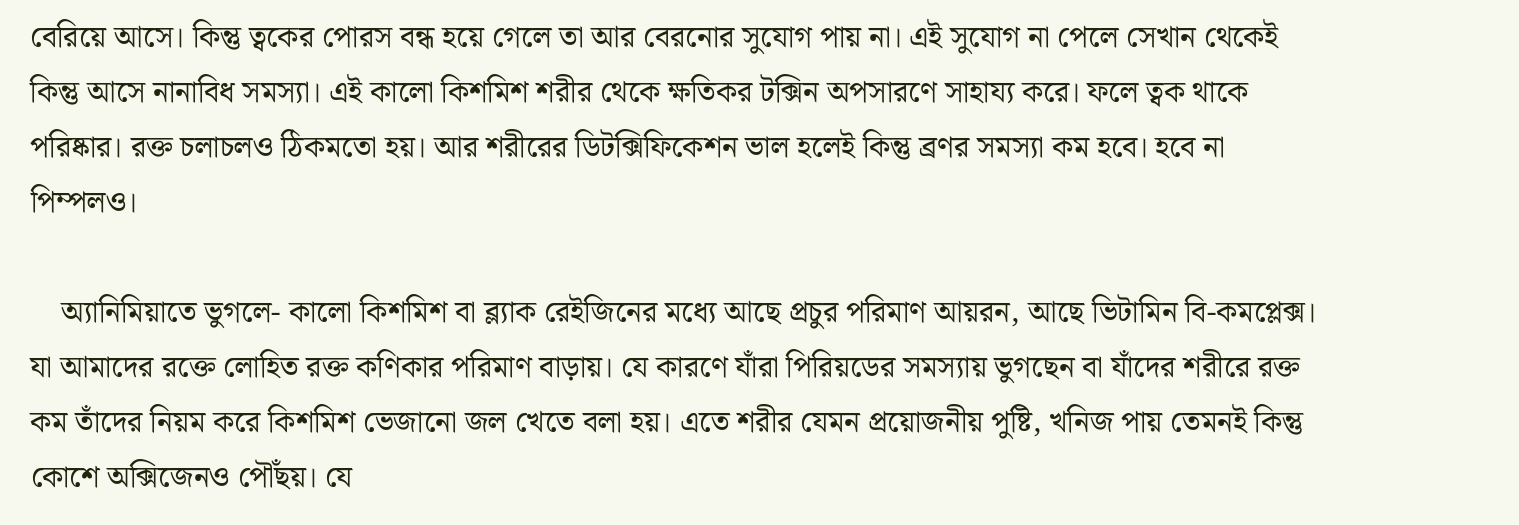বেরিয়ে আসে। কিন্তু ত্বকের পোরস বন্ধ হয়ে গেলে তা আর বেরনোর সুযোগ পায় না। এই সুযোগ না পেলে সেখান থেকেই কিন্তু আসে নানাবিধ সমস্যা। এই কালো কিশমিশ শরীর থেকে ক্ষতিকর টক্সিন অপসারণে সাহায্য করে। ফলে ত্বক থাকে পরিষ্কার। রক্ত চলাচলও ঠিকমতো হয়। আর শরীরের ডিটক্সিফিকেশন ভাল হলেই কিন্তু ব্রণর সমস্যা কম হবে। হবে না পিম্পলও।

    অ্যানিমিয়াতে ভুগলে- কালো কিশমিশ বা ব্ল্যাক রেইজিনের মধ্যে আছে প্রচুর পরিমাণ আয়রন, আছে ভিটামিন বি-কমপ্লেক্স। যা আমাদের রক্তে লোহিত রক্ত কণিকার পরিমাণ বাড়ায়। যে কারণে যাঁরা পিরিয়ডের সমস্যায় ভুগছেন বা যাঁদের শরীরে রক্ত কম তাঁদের নিয়ম করে কিশমিশ ভেজানো জল খেতে বলা হয়। এতে শরীর যেমন প্রয়োজনীয় পুষ্টি, খনিজ পায় তেমনই কিন্তু কোশে অক্সিজেনও পৌঁছয়। যে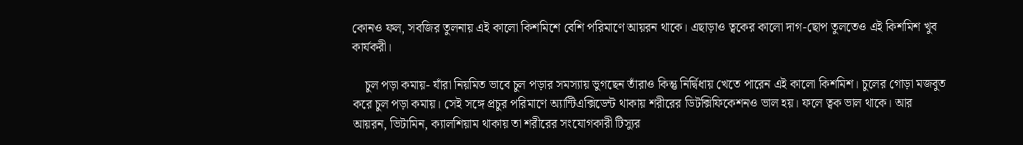কোনও ফল, সবজির তুলনায় এই কালো কিশমিশে বেশি পরিমাণে আয়রন থাকে। এছাড়াও ত্বকের কালো দাগ-ছোপ তুলতেও এই কিশমিশ খুব কার্যকরী।

    চুল পড়া কমায়- যাঁরা নিয়মিত ভাবে চুল পড়ার সমস্যায় ভুগছেন তাঁরাও কিন্তু নির্দ্বিধায় খেতে পারেন এই কালো কিশমিশ। চুলের গোড়া মজবুত করে চুল পড়া কমায়। সেই সঙ্গে প্রচুর পরিমাণে অ্যান্টিএক্সিডেন্ট থাকায় শরীরের ডিটক্সিফিকেশনও ভাল হয়। ফলে ত্বক ভাল থাকে। আর আয়রন, ভিটামিন, ক্যালশিয়াম থাকায় তা শরীরের সংযোগকারী টিস্যুর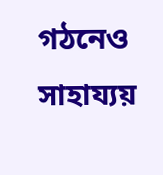গঠনেও সাহায্যয়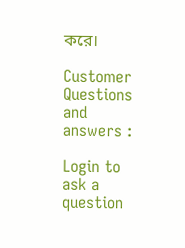করে।

Customer Questions and answers :

Login to ask a question